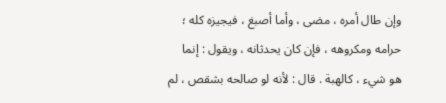وإن طال أمره ، مضى ، وأما أصبغ ، فيجيزه كله ؛ حرامه ومكروهه ، فإن كان يحدثانه ، ويقول : إنما هو شيء ، كالهبة . قال : لأنه لو صالحه بشقص ، لم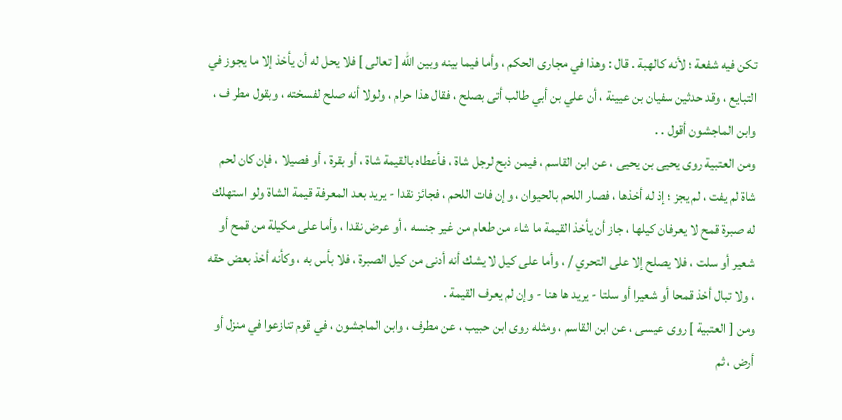تكن فيه شفعة ؛ لأنه كالهبة . قال : وهذا في مجارى الحكم ، وأما فيما بينه وبين الله [ تعالى ] فلا يحل له أن يأخذ إلا ما يجوز في التبايع ، وقد حدثين سفيان بن عيينة ، أن علي بن أبي طالب أتى بصلح ، فقال هذا حرام ، ولولا أنه صلح لفسخته ، وبقول مطر ف ، وابن الماجشون أقول . .
ومن العتبية روى يحيى بن يحيى ، عن ابن القاسم ، فيمن ذبح لرجل شاة ، فأعطاه بالقيمة شاة ، أو بقرة ، أو فصيلا ، فإن كان لحم شاة لم يفت ، لم يجز ؛ إذ له أخذها ، فصار اللحم بالحيوان ، وإن فات اللحم ، فجائز نقدا - يريد بعد المعرفة قيمة الشاة ولو استهلك له صبرة قمح لا يعرفان كيلها ، جاز أن يأخذ القيمة ما شاء من طعام من غير جنسه ، أو عرض نقدا ، وأما على مكيلة من قمح أو شعير أو سلت ، فلا يصلح إلا على التحري / ، وأما على كيل لا يشك أنه أدنى من كيل الصبرة ، فلا بأس به ، وكأنه أخذ بعض حقه ، ولا تبال أخذ قمحا أو شعيرا أو سلتا - يريد ها هنا - وإن لم يعرف القيمة .
ومن [ العتبية ] روى عيسى ، عن ابن القاسم ، ومثله روى ابن حبيب ، عن مطرف ، وابن الماجشون ، في قوم تنازعوا في منزل أو أرض ، ثم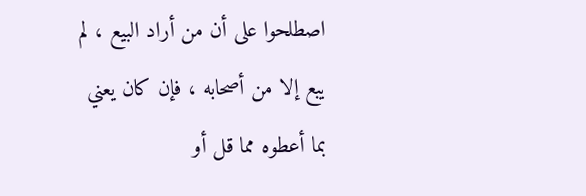اصطلحوا على أن من أراد البيع ، لم يبع إلا من أصحابه ، فإن كان يعني بما أعطوه مما قل أو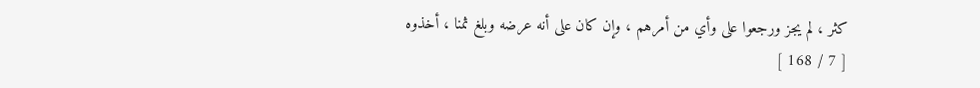كثر ، لم يجز ورجعوا على وأي من أمرهم ، وإن كان على أنه عرضه وبلغ ثمنا ، أخذوه
[ 7 / 168 ]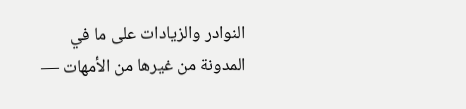النوادر والزيادات على ما في المدونة من غيرها من الأمهات —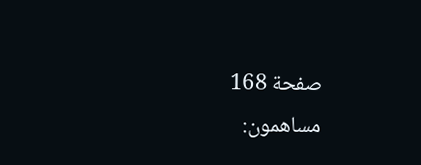صفحة 168
مساهمون: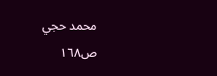محمد حجي
ص١٦٨